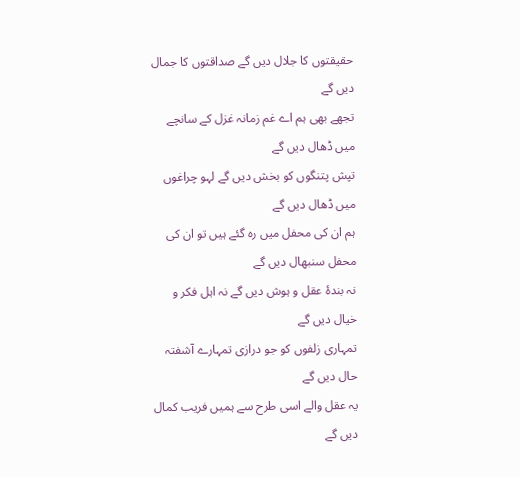حقیقتوں کا جلال دیں گے صداقتوں کا جمال دیں گے
تجھے بھی ہم اے غم زمانہ غزل کے سانچے میں ڈھال دیں گے
تپش پتنگوں کو بخش دیں گے لہو چراغوں میں ڈھال دیں گے
ہم ان کی محفل میں رہ گئے ہیں تو ان کی محفل سنبھال دیں گے
نہ بندۂ عقل و ہوش دیں گے نہ اہل فکر و خیال دیں گے
تمہاری زلفوں کو جو درازی تمہارے آشفتہ حال دیں گے
یہ عقل والے اسی طرح سے ہمیں فریب کمال دیں گے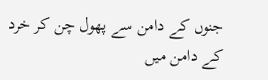جنوں کے دامن سے پھول چن کر خرد کے دامن میں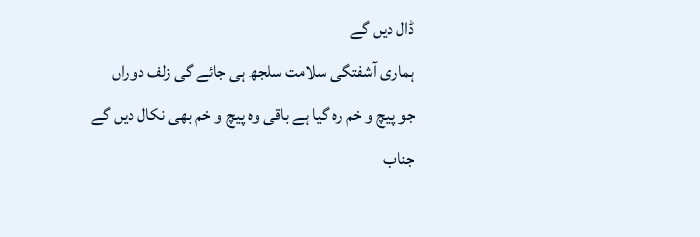ڈال دیں گے
ہماری آشفتگی سلامت سلجھ ہی جائے گی زلف دوراں
جو پیچ و خم رہ گیا ہے باقی وہ پیچ و خم بھی نکال دیں گے
جناب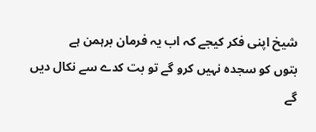شیخ اپنی فکر کیجے کہ اب یہ فرمان برہمن ہے
بتوں کو سجدہ نہیں کرو گے تو بت کدے سے نکال دیں گے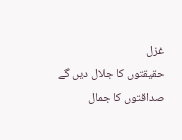غزل
حقیقتوں کا جلال دیں گے صداقتوں کا جمال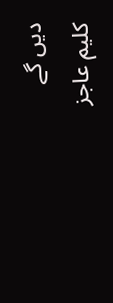دیں گے
کلیم عاجز